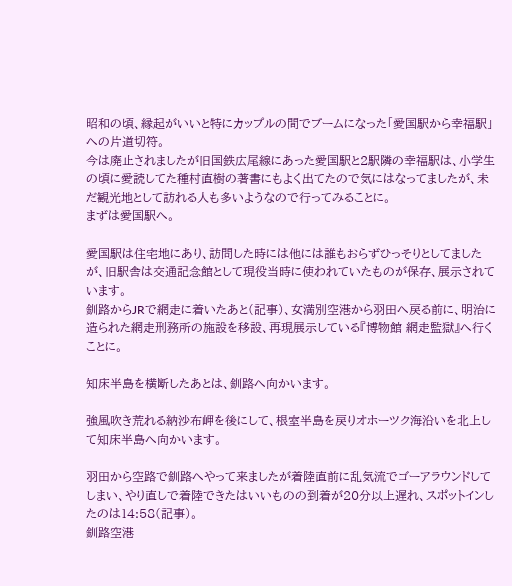昭和の頃、縁起がいいと特にカップルの間でブームになった「愛国駅から幸福駅」への片道切符。
今は廃止されましたが旧国鉄広尾線にあった愛国駅と2駅隣の幸福駅は、小学生の頃に愛読してた種村直樹の著書にもよく出てたので気にはなってましたが、未だ観光地として訪れる人も多いようなので行ってみることに。
まずは愛国駅へ。

愛国駅は住宅地にあり、訪問した時には他には誰もおらずひっそりとしてましたが、旧駅舎は交通記念館として現役当時に使われていたものが保存、展示されています。
釧路からJRで網走に着いたあと(記事)、女満別空港から羽田へ戻る前に、明治に造られた網走刑務所の施設を移設、再現展示している『博物館 網走監獄』へ行くことに。

知床半島を横断したあとは、釧路へ向かいます。

強風吹き荒れる納沙布岬を後にして、根室半島を戻りオホーツク海沿いを北上して知床半島へ向かいます。

羽田から空路で釧路へやって来ましたが着陸直前に乱気流でゴーアラウンドしてしまい、やり直しで着陸できたはいいものの到着が20分以上遅れ、スポットインしたのは14:58(記事)。
釧路空港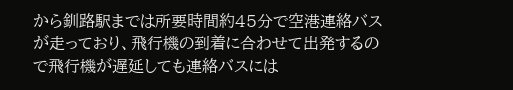から釧路駅までは所要時間約45分で空港連絡バスが走っており、飛行機の到着に合わせて出発するので飛行機が遅延しても連絡バスには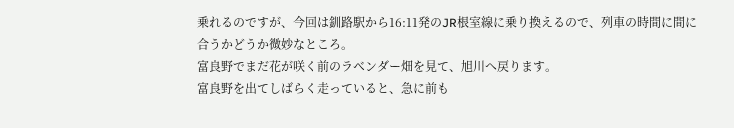乗れるのですが、今回は釧路駅から16:11発のJR根室線に乗り換えるので、列車の時間に間に合うかどうか微妙なところ。
富良野でまだ花が咲く前のラベンダー畑を見て、旭川へ戻ります。
富良野を出てしばらく走っていると、急に前も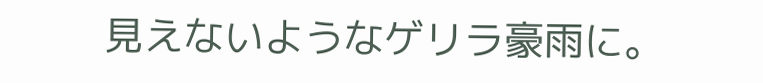見えないようなゲリラ豪雨に。